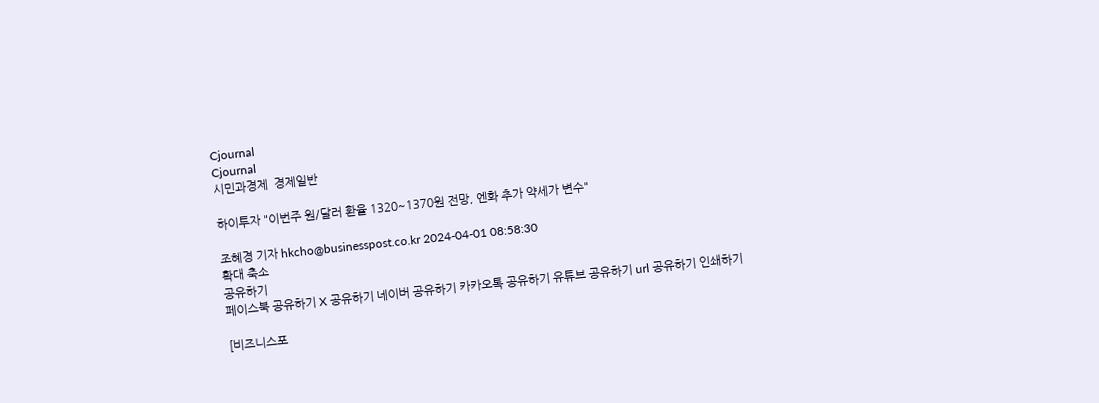Cjournal
Cjournal
시민과경제  경제일반

하이투자 "이번주 원/달러 환율 1320~1370원 전망, 엔화 추가 약세가 변수"

조혜경 기자 hkcho@businesspost.co.kr 2024-04-01 08:58:30
확대 축소
공유하기
페이스북 공유하기 X 공유하기 네이버 공유하기 카카오톡 공유하기 유튜브 공유하기 url 공유하기 인쇄하기

[비즈니스포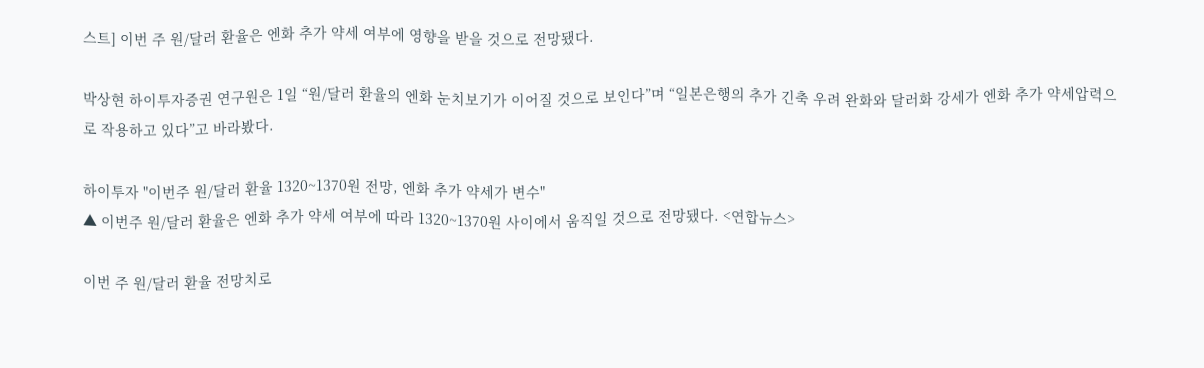스트] 이번 주 원/달러 환율은 엔화 추가 약세 여부에 영향을 받을 것으로 전망됐다.

박상현 하이투자증권 연구원은 1일 “원/달러 환율의 엔화 눈치보기가 이어질 것으로 보인다”며 “일본은행의 추가 긴축 우려 완화와 달러화 강세가 엔화 추가 약세압력으로 작용하고 있다”고 바라봤다.

하이투자 "이번주 원/달러 환율 1320~1370원 전망, 엔화 추가 약세가 변수"
▲ 이번주 원/달러 환율은 엔화 추가 약세 여부에 따라 1320~1370원 사이에서 움직일 것으로 전망됐다. <연합뉴스>

이번 주 원/달러 환율 전망치로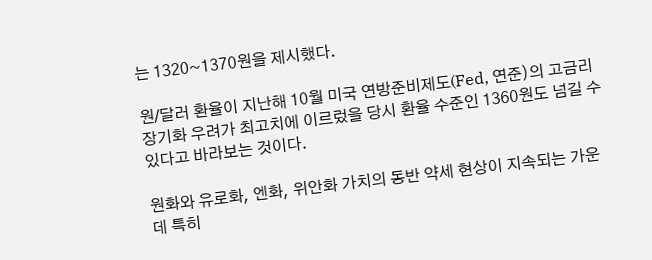는 1320~1370원을 제시했다.

원/달러 환율이 지난해 10월 미국 연방준비제도(Fed, 연준)의 고금리 장기화 우려가 최고치에 이르렀을 당시 환율 수준인 1360원도 넘길 수 있다고 바라보는 것이다.

원화와 유로화, 엔화, 위안화 가치의 동반 약세 현상이 지속되는 가운데 특히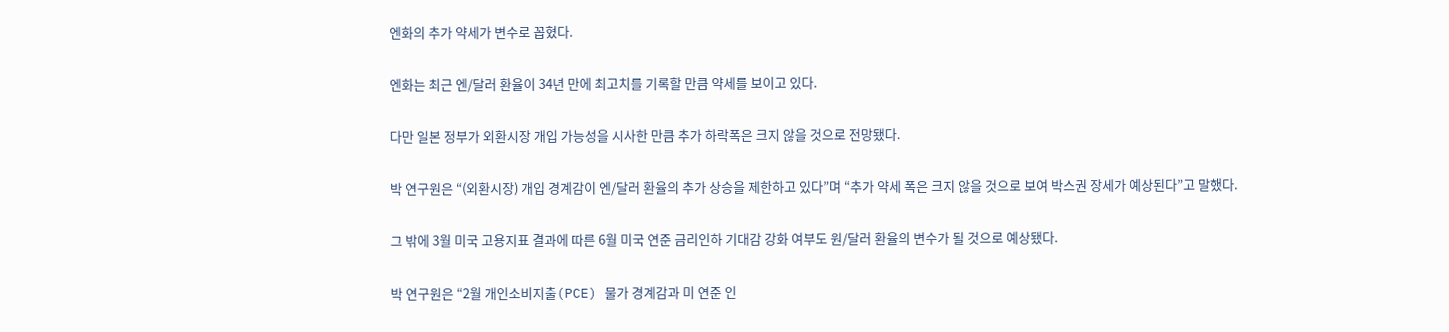엔화의 추가 약세가 변수로 꼽혔다.

엔화는 최근 엔/달러 환율이 34년 만에 최고치를 기록할 만큼 약세를 보이고 있다.

다만 일본 정부가 외환시장 개입 가능성을 시사한 만큼 추가 하락폭은 크지 않을 것으로 전망됐다.

박 연구원은 “(외환시장) 개입 경계감이 엔/달러 환율의 추가 상승을 제한하고 있다”며 “추가 약세 폭은 크지 않을 것으로 보여 박스권 장세가 예상된다”고 말했다.

그 밖에 3월 미국 고용지표 결과에 따른 6월 미국 연준 금리인하 기대감 강화 여부도 원/달러 환율의 변수가 될 것으로 예상됐다.

박 연구원은 “2월 개인소비지출(PCE) 물가 경계감과 미 연준 인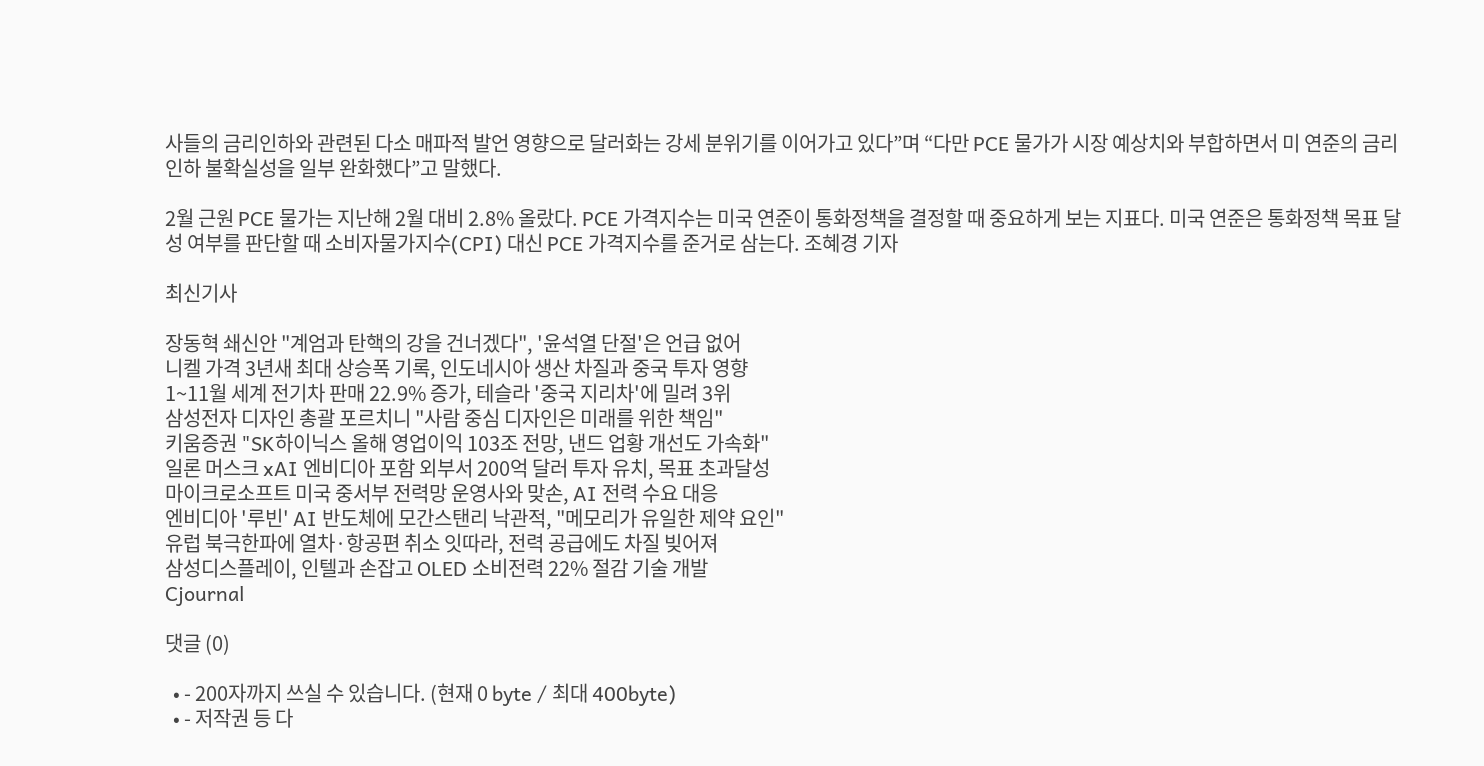사들의 금리인하와 관련된 다소 매파적 발언 영향으로 달러화는 강세 분위기를 이어가고 있다”며 “다만 PCE 물가가 시장 예상치와 부합하면서 미 연준의 금리인하 불확실성을 일부 완화했다”고 말했다.

2월 근원 PCE 물가는 지난해 2월 대비 2.8% 올랐다. PCE 가격지수는 미국 연준이 통화정책을 결정할 때 중요하게 보는 지표다. 미국 연준은 통화정책 목표 달성 여부를 판단할 때 소비자물가지수(CPI) 대신 PCE 가격지수를 준거로 삼는다. 조혜경 기자

최신기사

장동혁 쇄신안 "계엄과 탄핵의 강을 건너겠다", '윤석열 단절'은 언급 없어
니켈 가격 3년새 최대 상승폭 기록, 인도네시아 생산 차질과 중국 투자 영향
1~11월 세계 전기차 판매 22.9% 증가, 테슬라 '중국 지리차'에 밀려 3위
삼성전자 디자인 총괄 포르치니 "사람 중심 디자인은 미래를 위한 책임"
키움증권 "SK하이닉스 올해 영업이익 103조 전망, 낸드 업황 개선도 가속화"
일론 머스크 xAI 엔비디아 포함 외부서 200억 달러 투자 유치, 목표 초과달성
마이크로소프트 미국 중서부 전력망 운영사와 맞손, AI 전력 수요 대응
엔비디아 '루빈' AI 반도체에 모간스탠리 낙관적, "메모리가 유일한 제약 요인"
유럽 북극한파에 열차·항공편 취소 잇따라, 전력 공급에도 차질 빚어져
삼성디스플레이, 인텔과 손잡고 OLED 소비전력 22% 절감 기술 개발
Cjournal

댓글 (0)

  • - 200자까지 쓰실 수 있습니다. (현재 0 byte / 최대 400byte)
  • - 저작권 등 다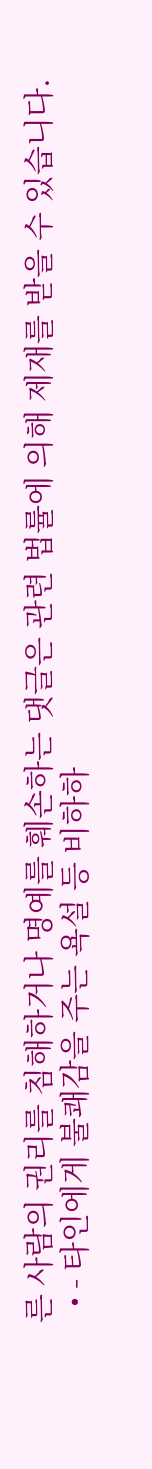른 사람의 권리를 침해하거나 명예를 훼손하는 댓글은 관련 법률에 의해 제재를 받을 수 있습니다.
  • - 타인에게 불쾌감을 주는 욕설 등 비하하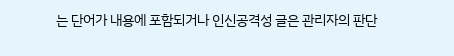는 단어가 내용에 포함되거나 인신공격성 글은 관리자의 판단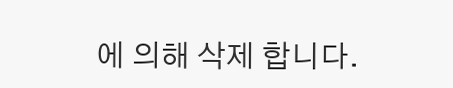에 의해 삭제 합니다.